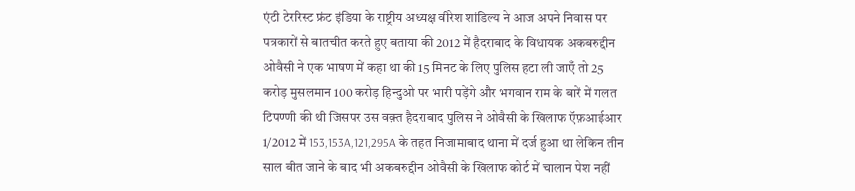एंटी टेररिस्ट फ्रंट इंडिया के राष्ट्रीय अध्यक्ष वीरेश शांडिल्य ने आज अपने निवास पर पत्रकारों से बातचीत करते हुए बताया की 2012 में हैदराबाद के विधायक अकबरुद्दीन ओवैसी ने एक भाषण में कहा था की 15 मिनट के लिए पुलिस हटा ली जाएँ तो 25 करोड़ मुसलमान 100 करोड़ हिन्दुओ पर भारी पड़ेंगे और भगवान राम के बारें में गलत टिपण्णी की थी जिसपर उस वक़्त हैदराबाद पुलिस ने ओवैसी के खिलाफ ऍफ़आईआर 1/2012 में 153,153A,121,295A के तहत निजामाबाद थाना में दर्ज हुआ था लेकिन तीन साल बीत जाने के बाद भी अकबरुद्दीन ओवैसी के खिलाफ कोर्ट में चालान पेश नहीं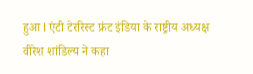हुआ l एंटी टेररिस्ट फ्रंट इंडिया के राष्ट्रीय अध्यक्ष वीरेश शांडिल्य ने कहा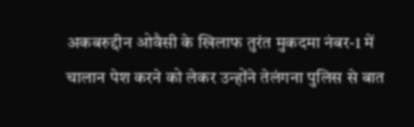अकबरुद्दीन ओवैसी के खिलाफ तुरंत मुकदमा नंबर-1 में चालान पेश करने को लेकर उन्होंने तेलंगना पुलिस से बात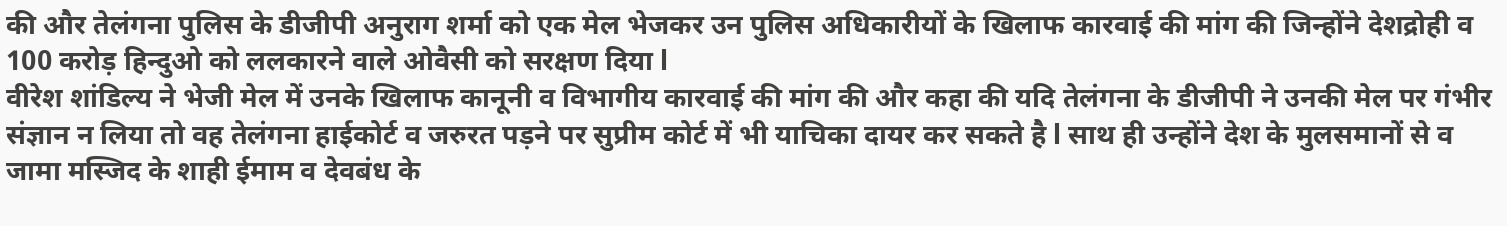की और तेलंगना पुलिस के डीजीपी अनुराग शर्मा को एक मेल भेजकर उन पुलिस अधिकारीयों के खिलाफ कारवाई की मांग की जिन्होंने देशद्रोही व 100 करोड़ हिन्दुओ को ललकारने वाले ओवैसी को सरक्षण दिया l
वीरेश शांडिल्य ने भेजी मेल में उनके खिलाफ कानूनी व विभागीय कारवाई की मांग की और कहा की यदि तेलंगना के डीजीपी ने उनकी मेल पर गंभीर संज्ञान न लिया तो वह तेलंगना हाईकोर्ट व जरुरत पड़ने पर सुप्रीम कोर्ट में भी याचिका दायर कर सकते है l साथ ही उन्होंने देश के मुलसमानों से व जामा मस्जिद के शाही ईमाम व देवबंध के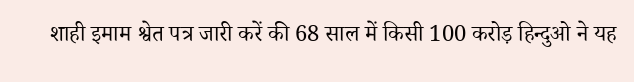शाही इमाम श्वेत पत्र जारी करें की 68 साल में किसी 100 करोड़ हिन्दुओ ने यह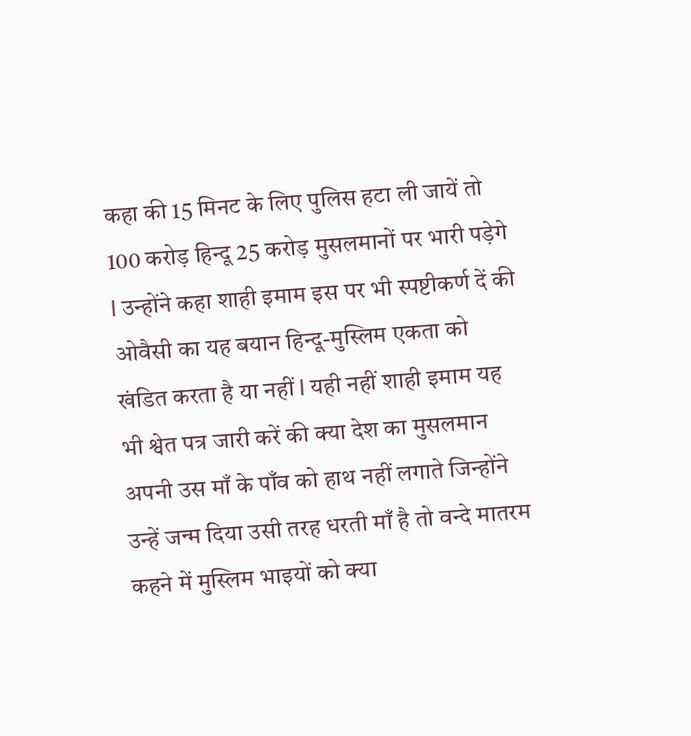कहा की 15 मिनट के लिए पुलिस हटा ली जायें तो 100 करोड़ हिन्दू 25 करोड़ मुसलमानों पर भारी पड़ेगे l उन्होंने कहा शाही इमाम इस पर भी स्पष्टीकर्ण दें की ओवैसी का यह बयान हिन्दू-मुस्लिम एकता को खंडित करता है या नहीं l यही नहीं शाही इमाम यह भी श्वेत पत्र जारी करें की क्या देश का मुसलमान अपनी उस माँ के पाँव को हाथ नहीं लगाते जिन्होंने उन्हें जन्म दिया उसी तरह धरती माँ है तो वन्दे मातरम कहने में मुस्लिम भाइयों को क्या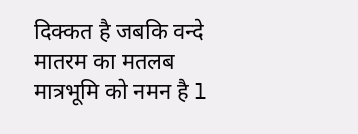दिक्कत है जबकि वन्दे मातरम का मतलब मात्रभूमि को नमन है l